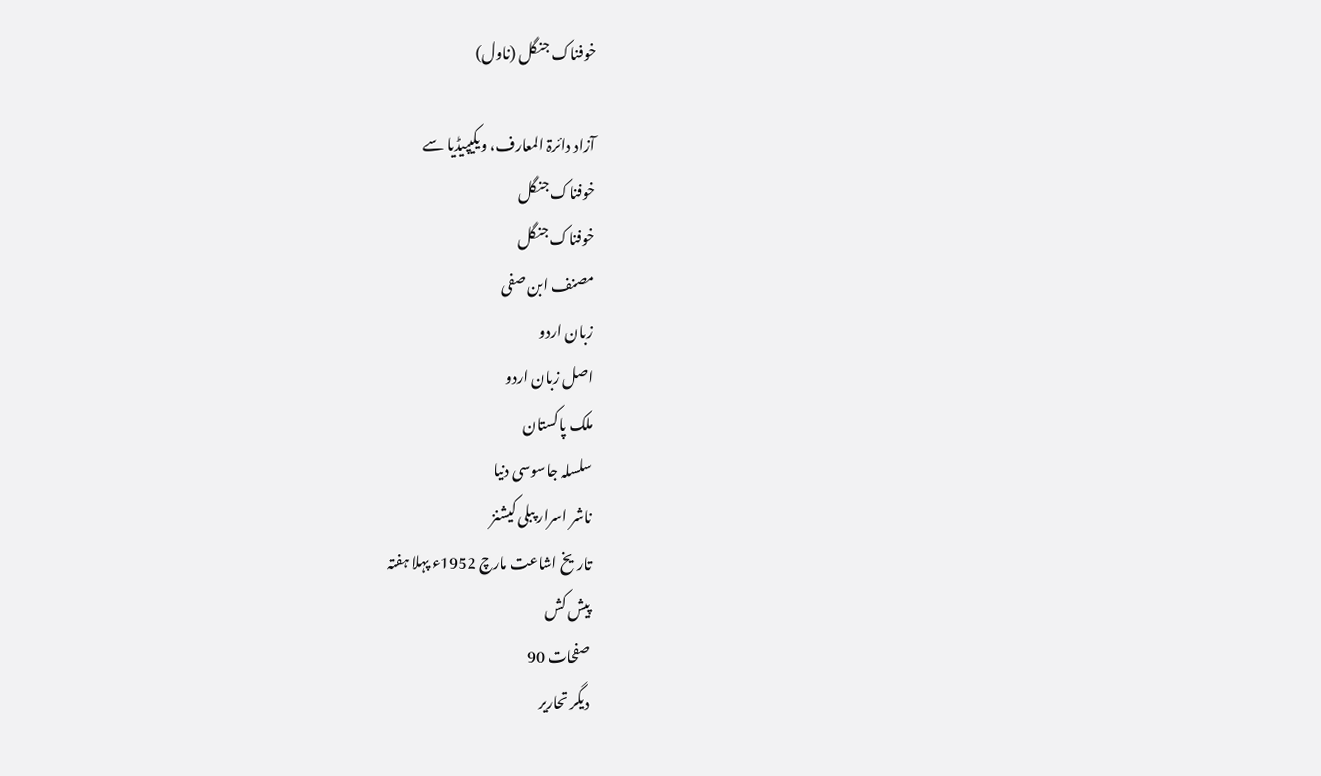خوفناک جنگل (ناول)

آزاد دائرۃ المعارف، ویکیپیڈیا سے
خوفناک جنگل
خوفناک جنگل
مصنف ابن صفی
زبان اردو
اصل زبان اردو
ملک پاکستان
سلسلہ جاسوسی دنیا
ناشر اسرار پبلی کیشنز
تاریخ اشاعت مارچ 1952ء پہلا ہفتہ
پیش کش
صفحات 90
دیگر تحاریر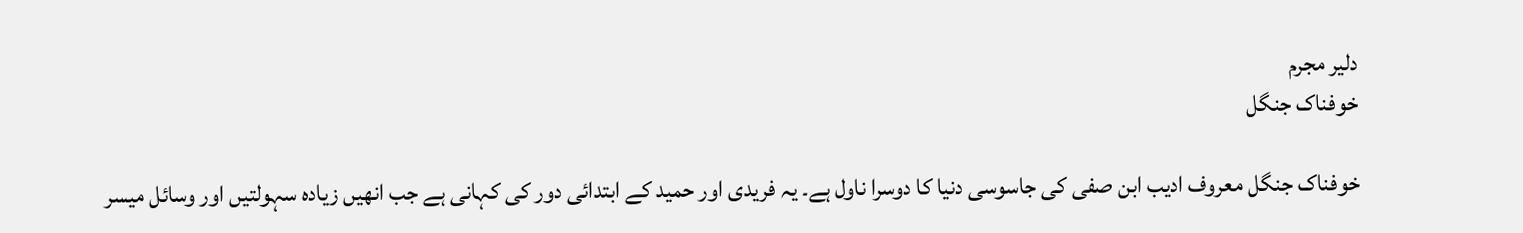دلير مجرم
خوفناک جنگل

خوفناک جنگل معروف ادیب ابن صفی کی جاسوسی دنیا کا دوسرا ناول ہے۔ یہ فریدی اور حمید کے ابتدائی دور کی کہانی ہے جب انھیں زیادہ سہولتیں اور وسائل میسر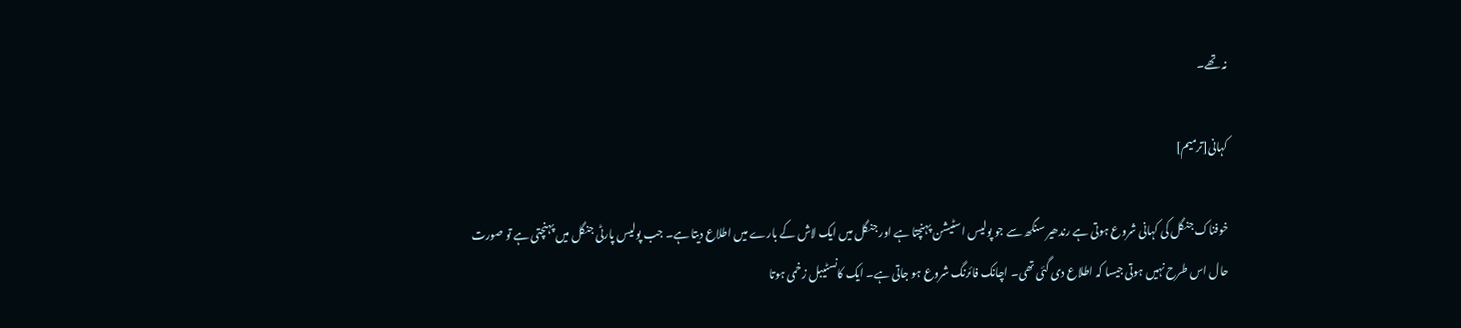نہ تھے۔

کہانی[ترمیم]

خوفناک جنگل کی کہانی شروع ہوتی ہے رندھیر سنگھ سے جو پولیس اسٹیشن پہنچتا ہے اور جنگل میں ایک لاش کے بارے میں اطلاع دیتا ہے۔ جب پولیس پارٹی جنگل میں پہنچتی ہے تو صورت حال اس طرح نہیں ہوتی جیسا کہ اطلاع دی گئی تھی۔ اچانک فائرنگ شروع ہو جاتی ہے۔ ایک کانسٹیبل زخمی ہوتا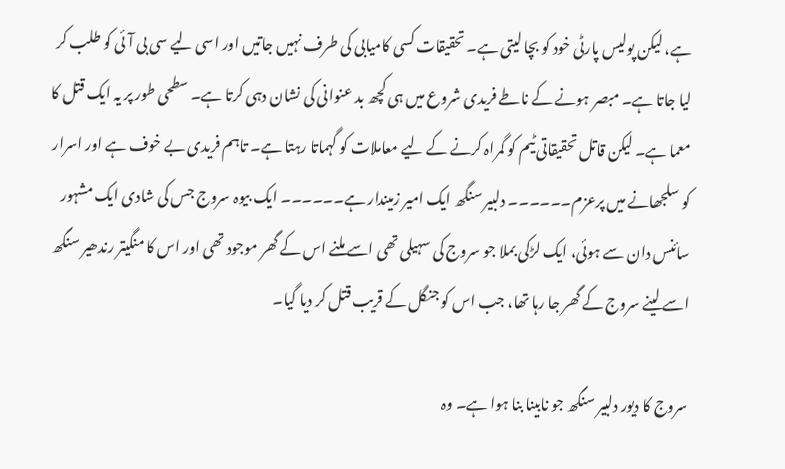ہے، لیکن پولیس پارٹی خود کو بچا لیتی ہے۔ تحقیقات کسی کامیابی کی طرف نہیں جاتیں اور اسی لیے سی بی آئی کو طلب کر لیا جاتا ہے۔ مبصر ہونے کے ناطے فریدی شروع میں ہی کچھ بد عنوانی کی نشان دہی کرتا ہے۔ سطحی طور پر یہ ایک قتل کا معما ہے۔ لیکن قاتل تحقیقاتی ٹیم کو گمراہ کرنے کے لیے معاملات کو گہماتا رہتا ہے۔ تاہم فریدی بے خوف ہے اور اسرار کو سلجھانے میں پرعزم۔۔۔۔۔۔ دلبیر سنگھ ایک امیر زمیندار ہے۔۔۔۔۔۔ ایک بیوہ سروج جس کی شادی ایک مشہور سائنس دان سے ہوئی، ایک لڑکی بملا جو سروج کی سہیلی تھی اسے ملنے اس کے گھر موجود تھی اور اس کا منگیتر رندھیر سنگھ اسے لینے سروج کے گھر جا رہا تھا، جب اس کو جنگل کے قریب قتل کر دیا گیا۔

سروج کا دیور دلبیر سنگھ جو نابینا بنا ہوا ہے۔ وہ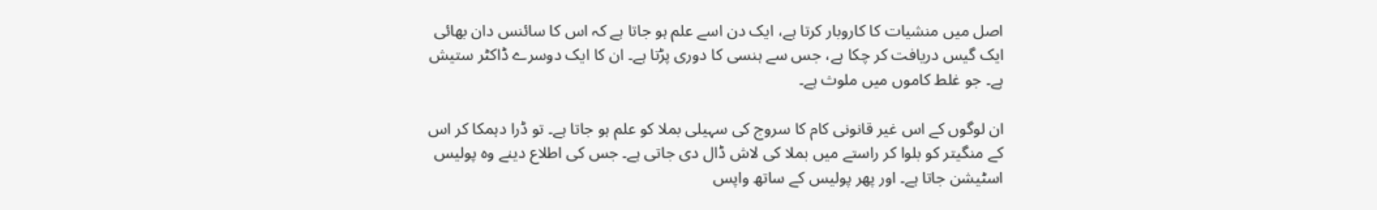اصل میں منشیات کا کاروبار کرتا ہے، ایک دن اسے علم ہو جاتا ہے کہ اس کا سائنس دان بھائی ایک گیس دریافت کر چکا ہے، جس سے ہنسی کا دوری پڑتا ہے۔ ان کا ایک دوسرے ڈاکٹر ستیش ہے۔ جو غلط کاموں میں ملوث ہے۔

ان لوگوں کے اس غیر قانونی کام کا سروج کی سہیلی بملا کو علم ہو جاتا ہے۔ تو ڈرا دہمکا کر اس کے منگیتر کو بلوا کر راستے میں بملا کی لاش ڈال دی جاتی ہے۔ جس کی اطلاع دینے وہ پولیس اسٹیشن جاتا ہے۔ اور پھر پولیس کے ساتھ واپس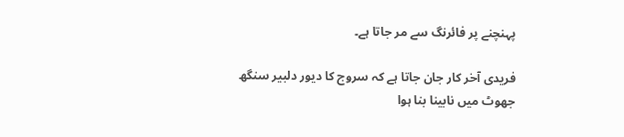پہنچنے پر فائرنگ سے مر جاتا ہے۔

فریدی آخر کار جان جاتا ہے کہ سروج کا دیور دلبیر سنگھ جھوٹ میں نابینا بنا ہوا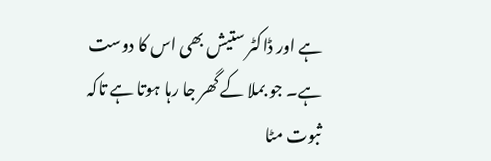ہے اور ڈاکٹر ستیش بھی اس کا دوست ہے۔ جو بملا کے گھر جا رہا ہوتا ہے تاکہ ثبوت مٹا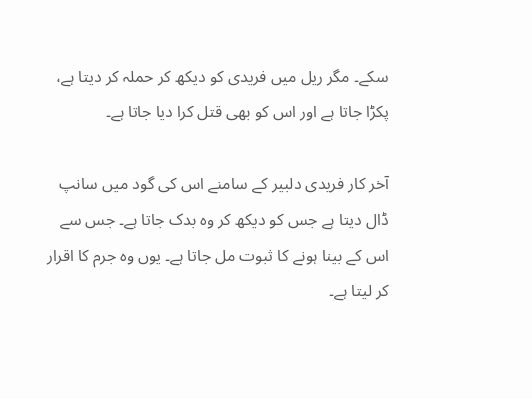سکے۔ مگر ریل میں فریدی کو دیکھ کر حملہ کر دیتا ہے، پکڑا جاتا ہے اور اس کو بھی قتل کرا دیا جاتا ہے۔

آخر کار فریدی دلبیر کے سامنے اس کی گود میں سانپ ڈال دیتا ہے جس کو دیکھ کر وہ بدک جاتا ہے۔ جس سے اس کے بینا ہونے کا ثبوت مل جاتا ہے۔ یوں وہ جرم کا اقرار کر لیتا ہے۔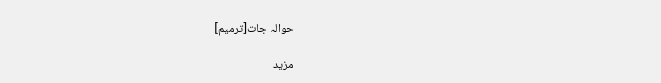حوالہ جات[ترمیم]

مزید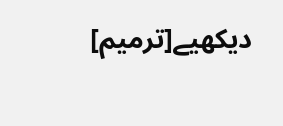دیکھیے[ترمیم]